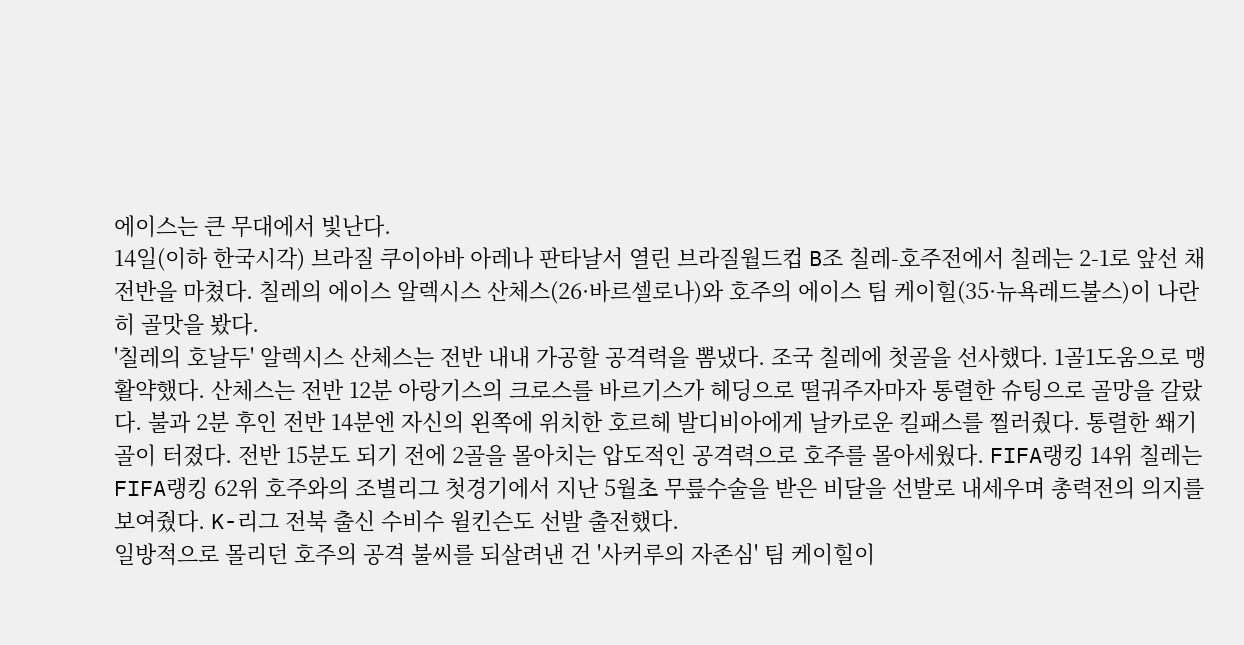에이스는 큰 무대에서 빛난다.
14일(이하 한국시각) 브라질 쿠이아바 아레나 판타날서 열린 브라질월드컵 B조 칠레-호주전에서 칠레는 2-1로 앞선 채 전반을 마쳤다. 칠레의 에이스 알렉시스 산체스(26·바르셀로나)와 호주의 에이스 팀 케이힐(35·뉴욕레드불스)이 나란히 골맛을 봤다.
'칠레의 호날두' 알렉시스 산체스는 전반 내내 가공할 공격력을 뽐냈다. 조국 칠레에 첫골을 선사했다. 1골1도움으로 맹활약했다. 산체스는 전반 12분 아랑기스의 크로스를 바르기스가 헤딩으로 떨궈주자마자 통렬한 슈팅으로 골망을 갈랐다. 불과 2분 후인 전반 14분엔 자신의 왼쪽에 위치한 호르헤 발디비아에게 날카로운 킬패스를 찔러줬다. 통렬한 쐐기골이 터졌다. 전반 15분도 되기 전에 2골을 몰아치는 압도적인 공격력으로 호주를 몰아세웠다. FIFA랭킹 14위 칠레는 FIFA랭킹 62위 호주와의 조별리그 첫경기에서 지난 5월초 무릎수술을 받은 비달을 선발로 내세우며 총력전의 의지를 보여줬다. K-리그 전북 출신 수비수 윌킨슨도 선발 출전했다.
일방적으로 몰리던 호주의 공격 불씨를 되살려낸 건 '사커루의 자존심' 팀 케이힐이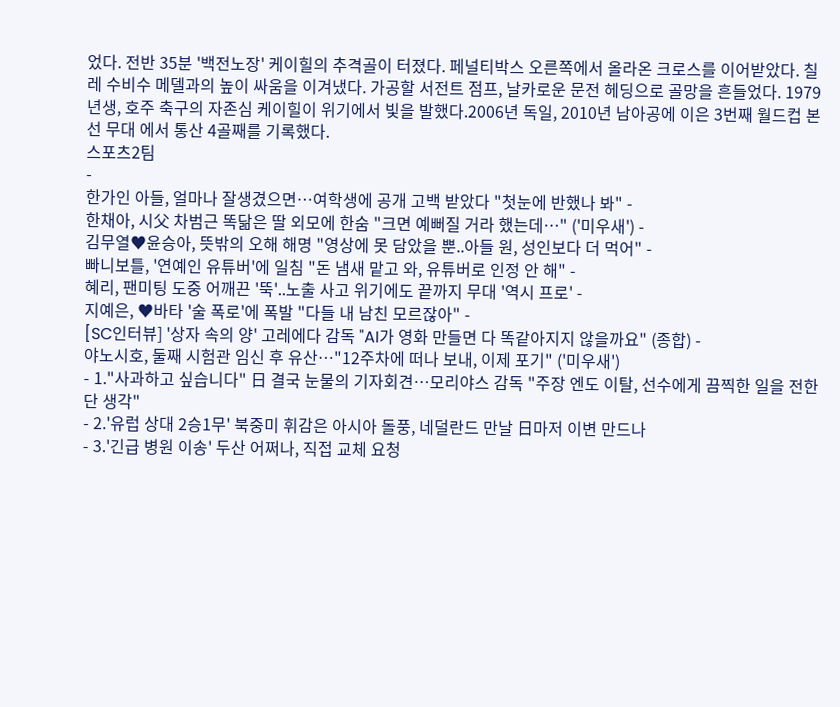었다. 전반 35분 '백전노장' 케이힐의 추격골이 터졌다. 페널티박스 오른쪽에서 올라온 크로스를 이어받았다. 칠레 수비수 메델과의 높이 싸움을 이겨냈다. 가공할 서전트 점프, 날카로운 문전 헤딩으로 골망을 흔들었다. 1979년생, 호주 축구의 자존심 케이힐이 위기에서 빛을 발했다.2006년 독일, 2010년 남아공에 이은 3번째 월드컵 본선 무대 에서 통산 4골째를 기록했다.
스포츠2팀
-
한가인 아들, 얼마나 잘생겼으면…여학생에 공개 고백 받았다 "첫눈에 반했나 봐" -
한채아, 시父 차범근 똑닮은 딸 외모에 한숨 "크면 예뻐질 거라 했는데…" ('미우새') -
김무열♥윤승아, 뜻밖의 오해 해명 "영상에 못 담았을 뿐..아들 원, 성인보다 더 먹어" -
빠니보틀, '연예인 유튜버'에 일침 "돈 냄새 맡고 와, 유튜버로 인정 안 해" -
혜리, 팬미팅 도중 어깨끈 '뚝'..노출 사고 위기에도 끝까지 무대 '역시 프로' -
지예은, ♥바타 '술 폭로'에 폭발 "다들 내 남친 모르잖아" -
[SC인터뷰] '상자 속의 양' 고레에다 감독 "AI가 영화 만들면 다 똑같아지지 않을까요" (종합) -
야노시호, 둘째 시험관 임신 후 유산…"12주차에 떠나 보내, 이제 포기" ('미우새')
- 1."사과하고 싶습니다" 日 결국 눈물의 기자회견…모리야스 감독 "주장 엔도 이탈, 선수에게 끔찍한 일을 전한단 생각"
- 2.'유럽 상대 2승1무' 북중미 휘감은 아시아 돌풍, 네덜란드 만날 日마저 이변 만드나
- 3.'긴급 병원 이송' 두산 어쩌나, 직접 교체 요청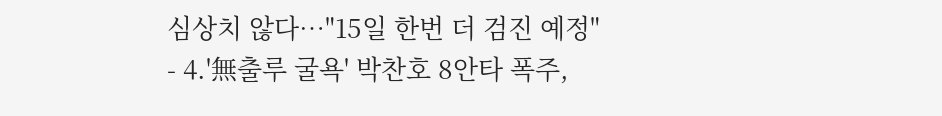심상치 않다…"15일 한번 더 검진 예정"
- 4.'無출루 굴욕' 박찬호 8안타 폭주,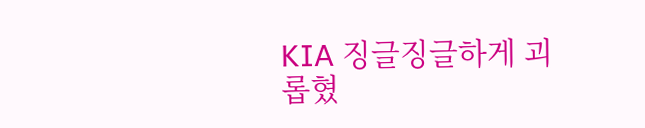KIA 징글징글하게 괴롭혔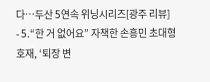다…두산 5연속 위닝시리즈[광주 리뷰]
- 5.“한 거 없어요” 자책한 손흥민 초대형 호재, ‘퇴장 변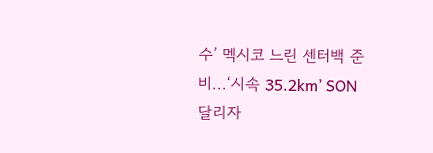수’ 멕시코 느린 센터백 준비...‘시속 35.2km’ SON 달리자